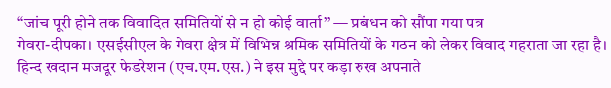“जांच पूरी होने तक विवादित समितियों से न हो कोई वार्ता” — प्रबंधन को सौंपा गया पत्र
गेवरा-दीपका। एसईसीएल के गेवरा क्षेत्र में विभिन्न श्रमिक समितियों के गठन को लेकर विवाद गहराता जा रहा है। हिन्द खदान मजदूर फेडरेशन (एच.एम.एस.) ने इस मुद्दे पर कड़ा रुख अपनाते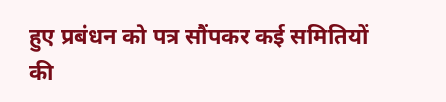हुए प्रबंधन को पत्र सौंपकर कई समितियों की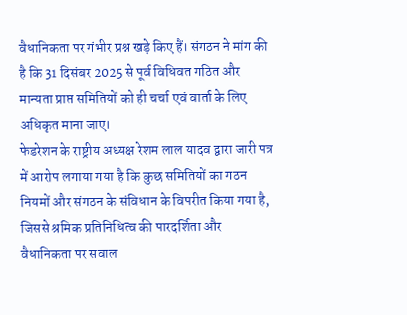वैधानिकता पर गंभीर प्रश्न खड़े किए हैं। संगठन ने मांग की है कि 31 दिसंबर 2025 से पूर्व विधिवत गठित और मान्यता प्राप्त समितियों को ही चर्चा एवं वार्ता के लिए अधिकृत माना जाए।
फेडरेशन के राष्ट्रीय अध्यक्ष रेशम लाल यादव द्वारा जारी पत्र में आरोप लगाया गया है कि कुछ समितियों का गठन नियमों और संगठन के संविधान के विपरीत किया गया है, जिससे श्रमिक प्रतिनिधित्व की पारदर्शिता और वैधानिकता पर सवाल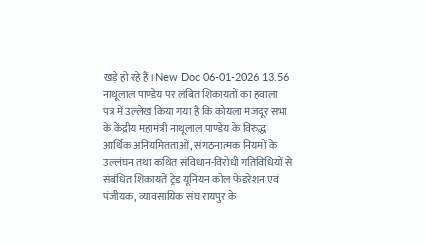खड़े हो रहे हैं।New Doc 06-01-2026 13.56
नाथूलाल पाण्डेय पर लंबित शिकायतों का हवाला
पत्र में उल्लेख किया गया है कि कोयला मजदूर सभा के केंद्रीय महामंत्री नाथूलाल पाण्डेय के विरुद्ध आर्थिक अनियमितताओं, संगठनात्मक नियमों के उल्लंघन तथा कथित संविधान-विरोधी गतिविधियों से संबंधित शिकायतें ट्रेड यूनियन कोल फेडरेशन एवं पंजीयक, व्यावसायिक संघ रायपुर के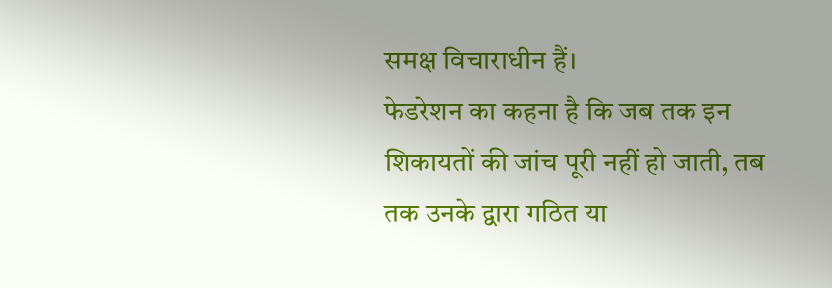समक्ष विचाराधीन हैं।
फेडरेशन का कहना है कि जब तक इन शिकायतों की जांच पूरी नहीं हो जाती, तब तक उनके द्वारा गठित या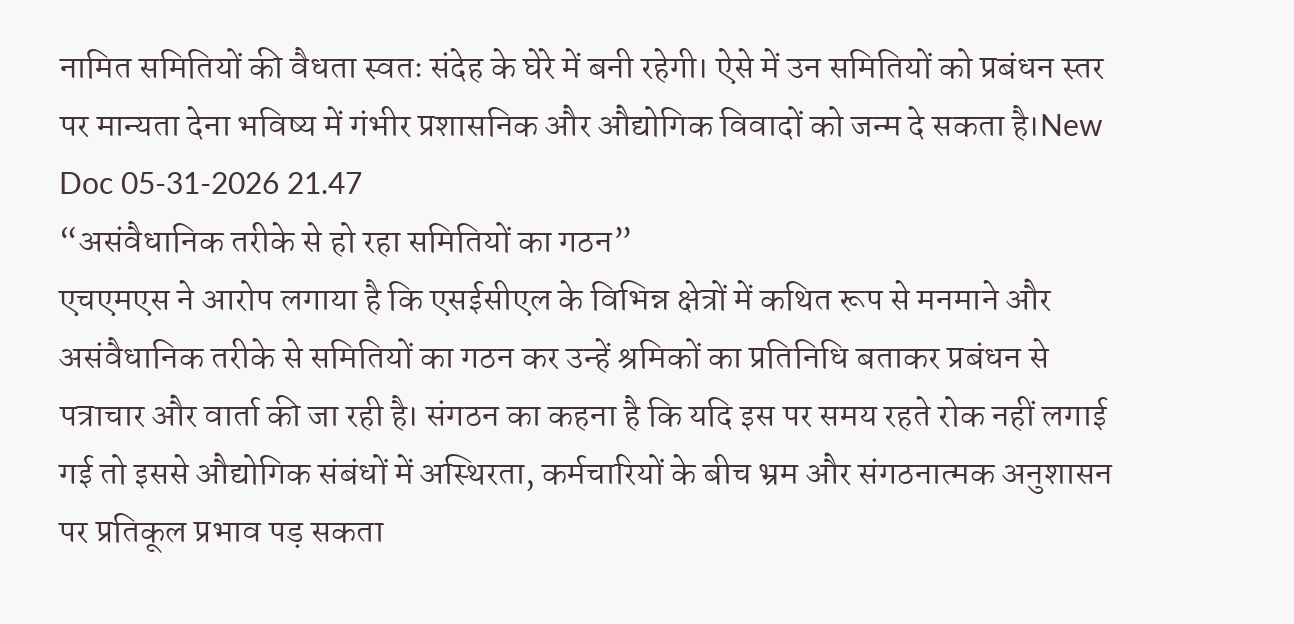नामित समितियों की वैधता स्वतः संदेह के घेरे में बनी रहेगी। ऐसे में उन समितियों को प्रबंधन स्तर पर मान्यता देना भविष्य में गंभीर प्रशासनिक और औद्योगिक विवादों को जन्म दे सकता है।New Doc 05-31-2026 21.47
“असंवैधानिक तरीके से हो रहा समितियों का गठन”
एचएमएस ने आरोप लगाया है कि एसईसीएल के विभिन्न क्षेत्रों में कथित रूप से मनमाने और असंवैधानिक तरीके से समितियों का गठन कर उन्हें श्रमिकों का प्रतिनिधि बताकर प्रबंधन से पत्राचार और वार्ता की जा रही है। संगठन का कहना है कि यदि इस पर समय रहते रोक नहीं लगाई गई तो इससे औद्योगिक संबंधों में अस्थिरता, कर्मचारियों के बीच भ्रम और संगठनात्मक अनुशासन पर प्रतिकूल प्रभाव पड़ सकता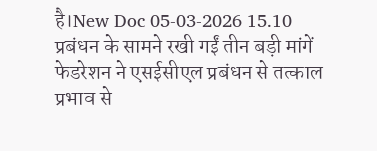है।New Doc 05-03-2026 15.10
प्रबंधन के सामने रखी गईं तीन बड़ी मांगें
फेडरेशन ने एसईसीएल प्रबंधन से तत्काल प्रभाव से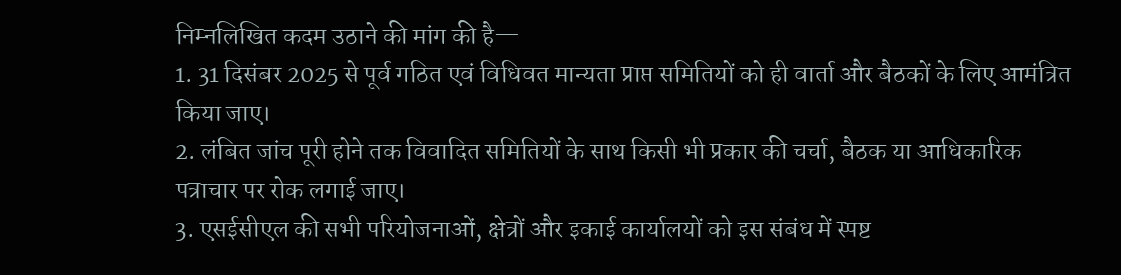निम्नलिखित कदम उठाने की मांग की है—
1. 31 दिसंबर 2025 से पूर्व गठित एवं विधिवत मान्यता प्राप्त समितियों को ही वार्ता और बैठकों के लिए आमंत्रित किया जाए।
2. लंबित जांच पूरी होने तक विवादित समितियों के साथ किसी भी प्रकार की चर्चा, बैठक या आधिकारिक पत्राचार पर रोक लगाई जाए।
3. एसईसीएल की सभी परियोजनाओं, क्षेत्रों और इकाई कार्यालयों को इस संबंध में स्पष्ट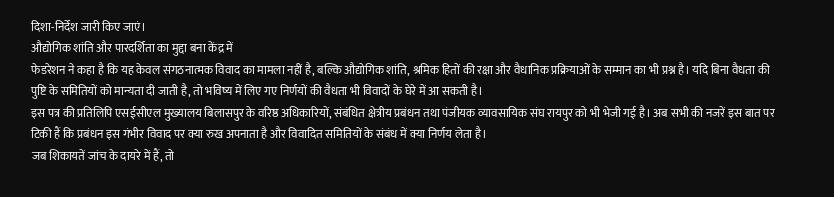दिशा-निर्देश जारी किए जाएं।
औद्योगिक शांति और पारदर्शिता का मुद्दा बना केंद्र में
फेडरेशन ने कहा है कि यह केवल संगठनात्मक विवाद का मामला नहीं है, बल्कि औद्योगिक शांति, श्रमिक हितों की रक्षा और वैधानिक प्रक्रियाओं के सम्मान का भी प्रश्न है। यदि बिना वैधता की पुष्टि के समितियों को मान्यता दी जाती है, तो भविष्य में लिए गए निर्णयों की वैधता भी विवादों के घेरे में आ सकती है।
इस पत्र की प्रतिलिपि एसईसीएल मुख्यालय बिलासपुर के वरिष्ठ अधिकारियों, संबंधित क्षेत्रीय प्रबंधन तथा पंजीयक व्यावसायिक संघ रायपुर को भी भेजी गई है। अब सभी की नजरें इस बात पर टिकी हैं कि प्रबंधन इस गंभीर विवाद पर क्या रुख अपनाता है और विवादित समितियों के संबंध में क्या निर्णय लेता है।
जब शिकायतें जांच के दायरे में हैं, तो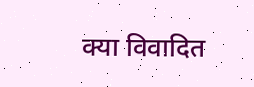क्या विवादित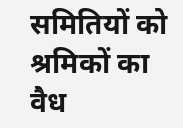समितियों को श्रमिकों का वैध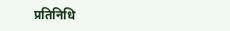प्रतिनिधि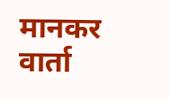मानकर वार्ता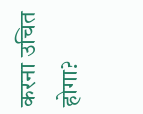करना उचित होगा?